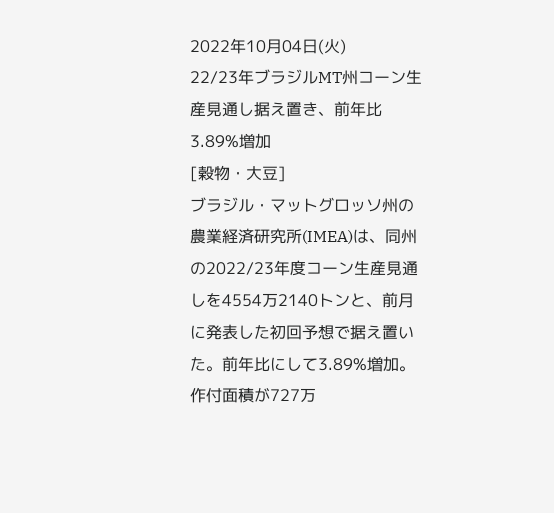2022年10月04日(火)
22/23年ブラジルMT州コーン生産見通し据え置き、前年比3.89%増加
[穀物・大豆]
ブラジル・マットグロッソ州の農業経済研究所(IMEA)は、同州の2022/23年度コーン生産見通しを4554万2140トンと、前月に発表した初回予想で据え置いた。前年比にして3.89%増加。作付面積が727万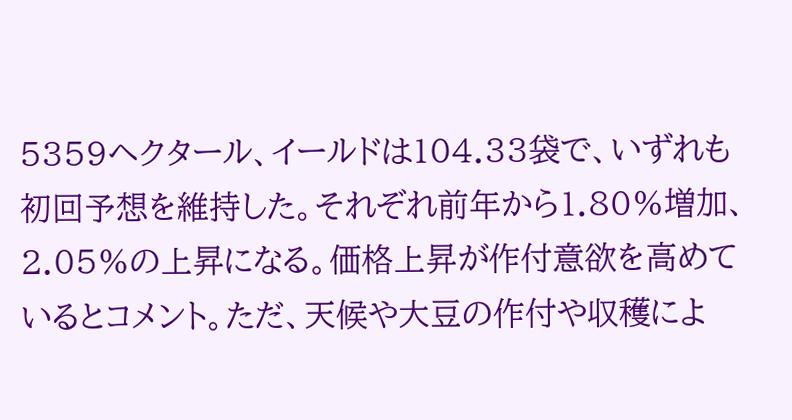5359ヘクタール、イールドは104.33袋で、いずれも初回予想を維持した。それぞれ前年から1.80%増加、2.05%の上昇になる。価格上昇が作付意欲を高めているとコメント。ただ、天候や大豆の作付や収穫によ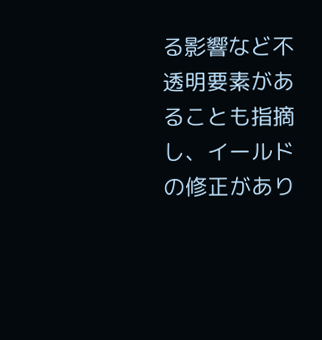る影響など不透明要素があることも指摘し、イールドの修正があり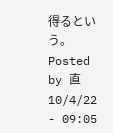得るという。
Posted by 直 10/4/22 - 09:05